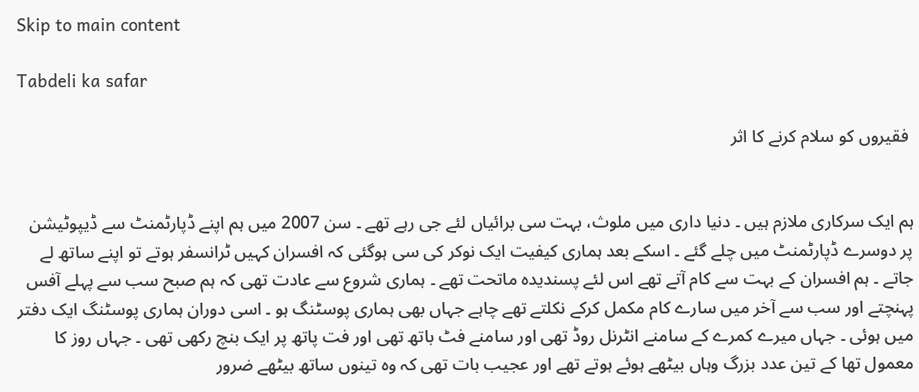Skip to main content

Tabdeli ka safar

 فقیروں کو سلام کرنے کا اثر


ہم ایک سرکاری ملازم ہیں ۔ دنیا داری میں ملوث، بہت سی برائیاں لئے جی رہے تھے ۔ سن 2007 میں ہم اپنے ڈپارٹمنٹ سے ڈیپوٹیشن پر دوسرے ڈپارٹمنٹ میں چلے گئے ۔ اسکے بعد ہماری کیفیت ایک نوکر کی سی ہوگئی کہ افسران کہیں ٹرانسفر ہوتے تو اپنے ساتھ لے جاتے ۔ ہم افسران کے بہت سے کام آتے تھے اس لئے پسندیدہ ماتحت تھے ۔ ہماری شروع سے عادت تھی کہ ہم صبح سب سے پہلے آفس پہنچتے اور سب سے آخر میں سارے کام مکمل کرکے نکلتے تھے چاہے جہاں بھی ہماری پوسٹنگ ہو ۔ اسی دوران ہماری پوسٹنگ ایک دفتر میں ہوئی ۔ جہاں میرے کمرے کے سامنے انٹرنل روڈ تھی اور سامنے فٹ باتھ تھی اور فت پاتھ پر ایک بنچ رکھی تھی ۔ جہاں روز کا معمول تھا کے تین عدد بزرگ وہاں بیٹھے ہوئے ہوتے تھے اور عجیب بات تھی کہ وہ تینوں ساتھ بیٹھے ضرور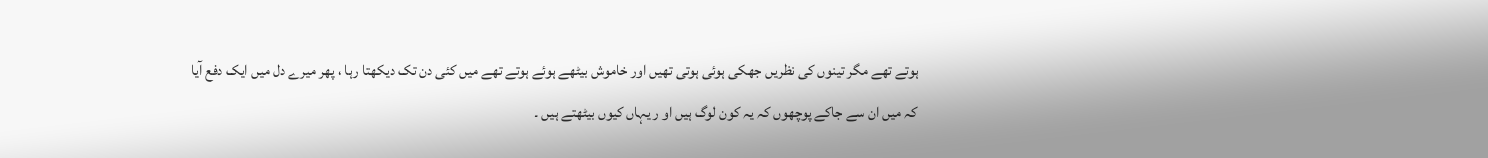ہوتے تھے مگر تینوں کی نظریں جھکی ہوئی ہوتی تھیں اور خاموش بیٹھے ہوئے ہوتے تھے میں کئی دن تک دیکھتا رہا ، پھر میرے دل میں ایک دفع آیا کہ میں ان سے جاکے پوچھوں کہ یہ کون لوگ ہیں او ر یہاں کیوں بیٹھتے ہیں ۔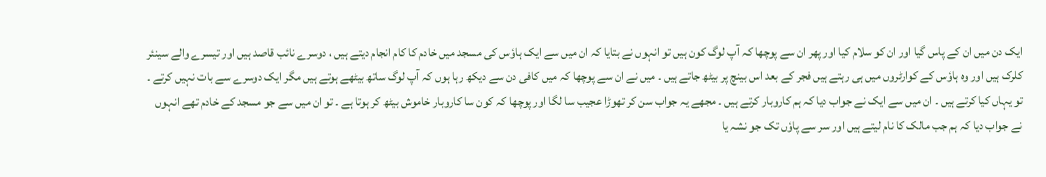ایک دن میں ان کے پاس گیا اور ان کو سلام کیا اور پھر ان سے پوچھا کہ آپ لوگ کون ہیں تو انہوں نے بتایا کہ ان میں سے ایک ہاوٗس کی مسجد میں خادم کا کام انجام دیتے ہیں ، دوسرے نائب قاصد ہیں اور تیسرے والے سینئر کلرک ہیں اور وہ ہاوٗس کے کوارٹروں میں ہی رہتے ہیں فجر کے بعد اس بینچ پر بیٹھ جاتے ہیں ۔ میں نے ان سے پوچھا کہ میں کافی دن سے دیکھ رہا ہوں کہ آپ لوگ ساتھ بیٹھے ہوتے ہیں مگر ایک دوسرے سے بات نہیں کرتے ۔ تو یہاں کیا کرتے ہیں ۔ ان میں سے ایک نے جواب دیا کہ ہم کاروبار کرتے ہیں ۔ مجھے یہ جواب سن کر تھوڑا عجیب سا لگا اور پوچھا کہ کون سا کاروبار خاموش بیٹھ کر ہوتا ہے ۔ تو ان میں سے جو مسجد کے خادم تھے انہوں نے جواب دیا کہ ہم جب مالک کا نام لیتے ہیں اور سر سے پاوٗں تک جو نشہ یا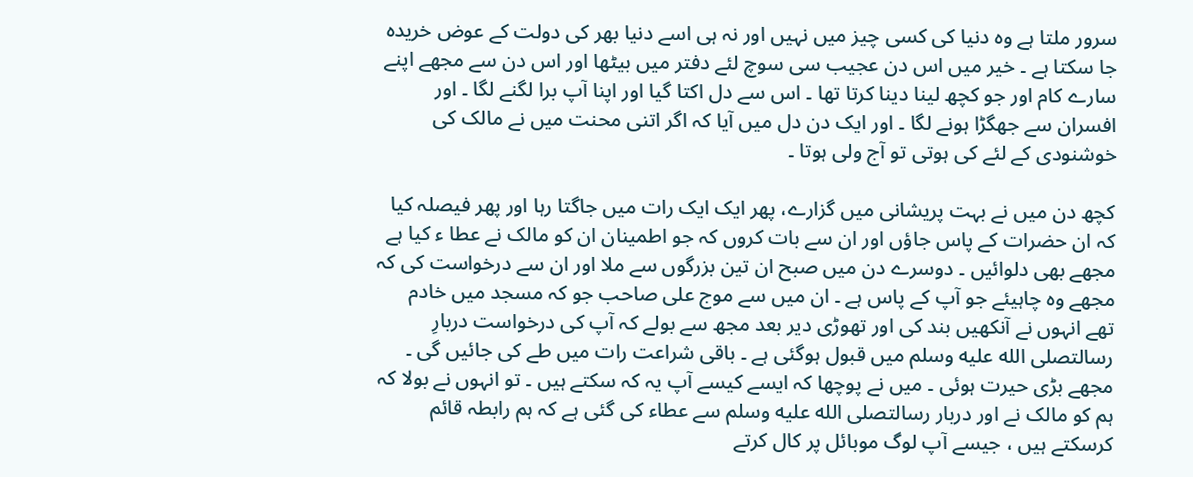سرور ملتا ہے وہ دنیا کی کسی چیز میں نہیں اور نہ ہی اسے دنیا بھر کی دولت کے عوض خریدہ جا سکتا ہے ۔ خیر میں اس دن عجیب سی سوچ لئے دفتر میں بیٹھا اور اس دن سے مجھے اپنے سارے کام اور جو کچھ لینا دینا کرتا تھا ۔ اس سے دل اکتا گیا اور اپنا آپ برا لگنے لگا ۔ اور افسران سے جھگڑا ہونے لگا ۔ اور ایک دن دل میں آیا کہ اگر اتنی محنت میں نے مالک کی خوشنودی کے لئے کی ہوتی تو آج ولی ہوتا ۔

کچھ دن میں نے بہت پریشانی میں گزارے، پھر ایک ایک رات میں جاگتا رہا اور پھر فیصلہ کیا کہ ان حضرات کے پاس جاؤں اور ان سے بات کروں کہ جو اطمینان ان کو مالک نے عطا ء کیا ہے مجھے بھی دلوائیں ۔ دوسرے دن میں صبح ان تین بزرگوں سے ملا اور ان سے درخواست کی کہ مجھے وہ چاہیئے جو آپ کے پاس ہے ۔ ان میں سے موج علی صاحب جو کہ مسجد میں خادم تھے انہوں نے آنکھیں بند کی اور تھوڑی دیر بعد مجھ سے بولے کہ آپ کی درخواست دربارِ رسالتصلى الله عليه وسلم میں قبول ہوگئی ہے ۔ باقی شراعت رات میں طے کی جائیں گی ۔ مجھے بڑی حیرت ہوئی ۔ میں نے پوچھا کہ ایسے کیسے آپ یہ کہ سکتے ہیں ۔ تو انہوں نے بولا کہ ہم کو مالک نے اور دربار رسالتصلى الله عليه وسلم سے عطاء کی گئی ہے کہ ہم رابطہ قائم کرسکتے ہیں ، جیسے آپ لوگ موبائل پر کال کرتے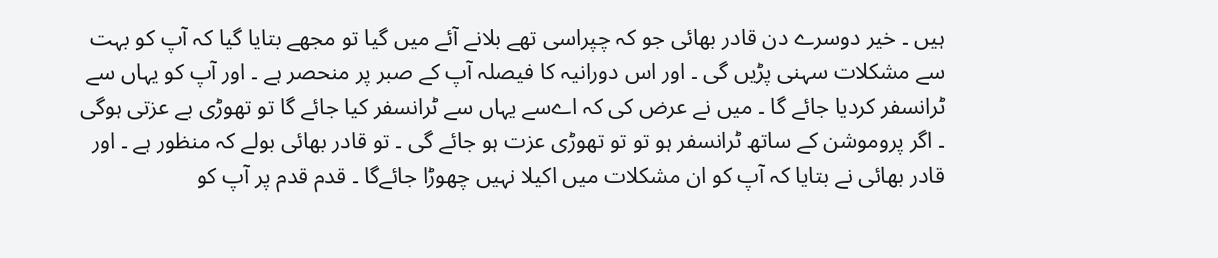ہیں ۔ خیر دوسرے دن قادر بھائی جو کہ چپراسی تھے بلانے آئے میں گیا تو مجھے بتایا گیا کہ آپ کو بہت سے مشکلات سہنی پڑیں گی ۔ اور اس دورانیہ کا فیصلہ آپ کے صبر پر منحصر ہے ۔ اور آپ کو یہاں سے ٹرانسفر کردیا جائے گا ۔ میں نے عرض کی کہ اےسے یہاں سے ٹرانسفر کیا جائے گا تو تھوڑی بے عزتی ہوگی ۔ اگر پروموشن کے ساتھ ٹرانسفر ہو تو تو تھوڑی عزت ہو جائے گی ۔ تو قادر بھائی بولے کہ منظور ہے ۔ اور قادر بھائی نے بتایا کہ آپ کو ان مشکلات میں اکیلا نہیں چھوڑا جائےگا ۔ قدم قدم پر آپ کو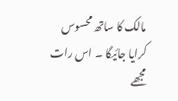مالک کا ساتھ محسوس کرایا جائیگا ۔ اس رات مجھے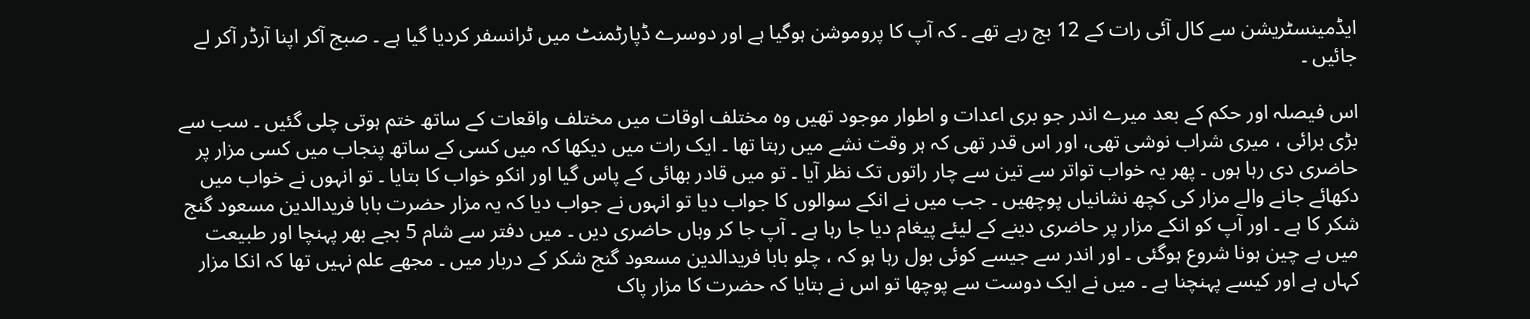ایڈمینسٹریشن سے کال آئی رات کے 12 بج رہے تھے ۔ کہ آپ کا پروموشن ہوگیا ہے اور دوسرے ڈپارٹمنٹ میں ٹرانسفر کردیا گیا ہے ۔ صبج آکر اپنا آرڈر آکر لے جائیں ۔

اس فیصلہ اور حکم کے بعد میرے اندر جو بری اعدات و اطوار موجود تھیں وہ مختلف اوقات میں مختلف واقعات کے ساتھ ختم ہوتی چلی گئیں ۔ سب سے بڑی برائی ، میری شراب نوشی تھی، اور اس قدر تھی کہ ہر وقت نشے میں رہتا تھا ۔ ایک رات میں دیکھا کہ میں کسی کے ساتھ پنجاب میں کسی مزار پر حاضری دی رہا ہوں ۔ پھر یہ خواب تواتر سے تین سے چار راتوں تک نظر آیا ۔ تو میں قادر بھائی کے پاس گیا اور انکو خواب کا بتایا ۔ تو انہوں نے خواب میں دکھائے جانے والے مزار کی کچھ نشانیاں پوچھیں ۔ جب میں نے انکے سوالوں کا جواب دیا تو انہوں نے جواب دیا کہ یہ مزار حضرت بابا فریدالدین مسعود گنج شکر کا ہے ۔ اور آپ کو انکے مزار پر حاضری دینے کے لیئے پیغام دیا جا رہا ہے ۔ آپ جا کر وہاں حاضری دیں ۔ میں دفتر سے شام 5 بجے بھر پہنچا اور طبیعت میں بے چین ہونا شروع ہوگئی ۔ اور اندر سے جیسے کوئی بول رہا ہو کہ ، چلو بابا فریدالدین مسعود گنج شکر کے دربار میں ۔ مجھے علم نہیں تھا کہ انکا مزار کہاں ہے اور کیسے پہنچنا ہے ۔ میں نے ایک دوست سے پوچھا تو اس نے بتایا کہ حضرت کا مزار پاک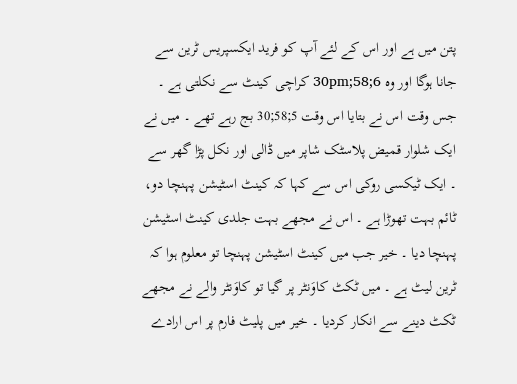پتن میں ہے اور اس کے لئے آپ کو فرید ایکسپریس ٹرین سے جانا ہوگا اور وہ 6;58;30pm کراچی کینٹ سے نکلتی ہے ۔ جس وقت اس نے بتایا اس وقت 5;58;30 بج رہے تھے ۔ میں نے ایک شلوار قمیض پلاسٹک شاپر میں ڈالی اور نکل پڑا گھر سے ۔ ایک ٹیکسی روکی اس سے کہا کہ کینٹ اسٹیشن پہنچا دو، ٹائم بہت تھوڑا ہے ۔ اس نے مجھے بہت جلدی کینٹ اسٹیشن پہنچا دیا ۔ خیر جب میں کینٹ اسٹیشن پہنچا تو معلوم ہوا کہ ٹرین لیٹ ہے ۔ میں ٹکٹ کاوَنٹر پر گیا تو کاوَنٹر والے نے مجھے ٹکٹ دینے سے انکار کردیا ۔ خیر میں پلیٹ فارم پر اس ارادے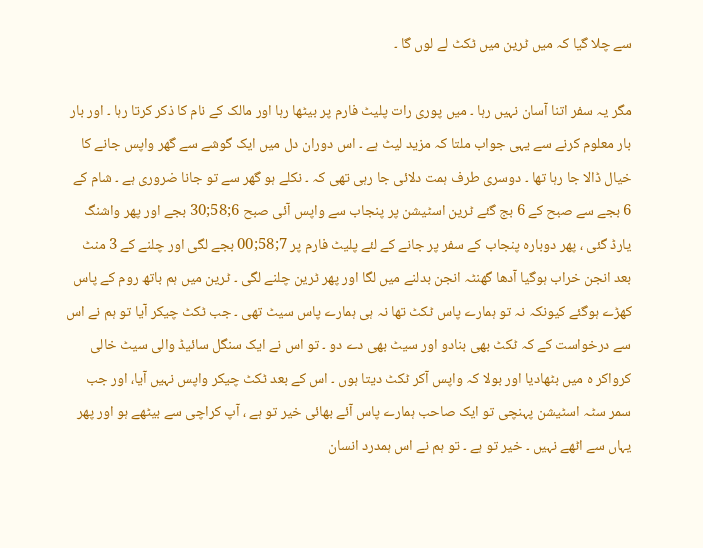سے چلا گیا کہ میں ٹرین میں ٹکٹ لے لوں گا ۔

مگر یہ سفر اتنا آسان نہیں رہا ۔ میں پوری رات پلیٹ فارم پر بیٹھا رہا اور مالک کے نام کا ذکر کرتا رہا ۔ اور بار بار معلوم کرنے سے یہی جواب ملتا کہ مزید لیٹ ہے ۔ اس دوران دل میں ایک گوشے سے گھر واپس جانے کا خیال ڈالا جا رہا تھا ۔ دوسری طرف ہمت دلائی جا رہی تھی کہ ۔ نکلے ہو گھر سے تو جانا ضروری ہے ۔ شام کے 6 بجے سے صبح کے 6 بج گئے ٹرین اسٹیشن پر پنجاب سے واپس آئی صبح 6;58;30 بجے اور پھر واشنگ یارڈ گئی ، پھر دوبارہ پنجاب کے سفر پر جانے کے لئے پلیٹ فارم پر 7;58;00 بجے لگی اور چلنے کے 3 منٹ بعد انجن خراب ہوگیا آدھا گھنٹہ انجن بدلنے میں لگا اور پھر ٹرین چلنے لگی ۔ ٹرین میں ہم باتھ روم کے پاس کھڑے ہوگئے کیونکہ نہ تو ہمارے پاس ٹکٹ تھا نہ ہی ہمارے پاس سیٹ تھی ۔ جب ٹکٹ چیکر آیا تو ہم نے اس سے درخواست کے کہ ٹکٹ بھی بنادو اور سیٹ بھی دے دو ۔ تو اس نے ایک سنگل سائیڈ والی سیٹ خالی کرواکر ہ میں بٹھادیا اور بولا کہ واپس آکر ٹکٹ دیتا ہوں ۔ اس کے بعد ٹکٹ چیکر واپس نہیں آیا، اور جب سمر سٹہ اسٹیشن پہنچی تو ایک صاحب ہمارے پاس آئے بھائی خیر تو ہے ، آپ کراچی سے بیٹھے ہو اور پھر یہاں سے اٹھے نہیں ۔ خیر تو ہے ۔ تو ہم نے اس ہمدرد انسان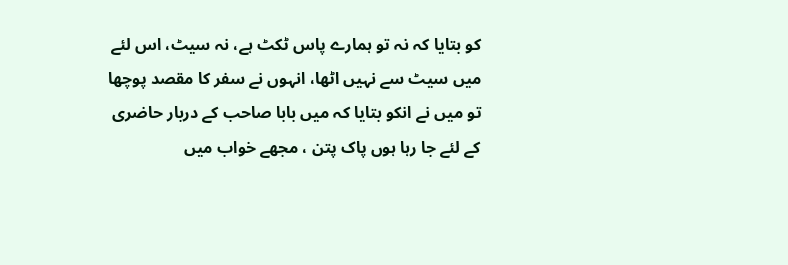کو بتایا کہ نہ تو ہمارے پاس ٹکٹ ہے، نہ سیٹ، اس لئے میں سیٹ سے نہیں اٹھا، انہوں نے سفر کا مقصد پوچھا تو میں نے انکو بتایا کہ میں بابا صاحب کے دربار حاضری کے لئے جا رہا ہوں پاک پتن ، مجھے خواب میں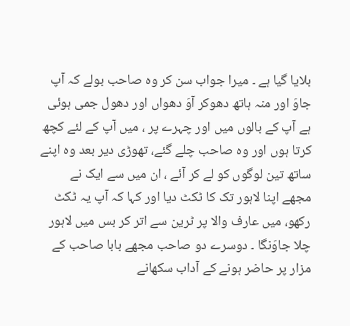بلایا گیا ہے ۔ میرا جواب سن کر وہ صاحب بولے کہ آپ جاوَ اور منہ ہاتھ دھوکر آوَ دھواں اور دھول جمی ہوئی ہے آپ کے بالوں میں اور چہرے پر ، میں آپ کے لئے کچھ کرتا ہوں اور وہ صاحب چلے گئے، تھوڑی دیر بعد وہ اپنے ساتھ تین لوگوں کو لے کر آئے ، ان میں سے ایک نے مجھے اپنا لاہور تک کا ٹکٹ دیا اور کہا کہ آپ یہ ٹکٹ رکھو، میں عارف والا پر ٹرین سے اتر کر بس میں لاہور چلا جاوَنگا ۔ دوسرے دو صاحب مجھے بابا صاحب کے مزار پر حاضر ہونے کے آداب سکھانے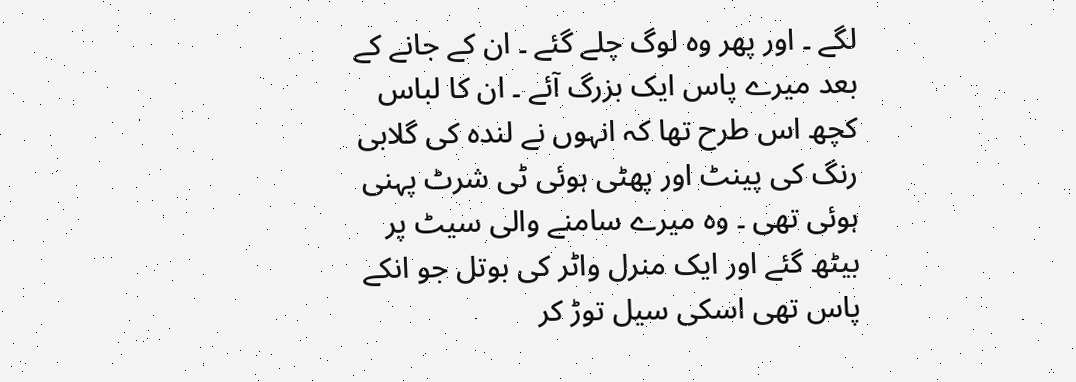لگے ۔ اور پھر وہ لوگ چلے گئے ۔ ان کے جانے کے بعد میرے پاس ایک بزرگ آئے ۔ ان کا لباس کچھ اس طرح تھا کہ انہوں نے لندہ کی گلابی رنگ کی پینٹ اور پھٹی ہوئی ٹی شرٹ پہنی ہوئی تھی ۔ وہ میرے سامنے والی سیٹ پر بیٹھ گئے اور ایک منرل واٹر کی بوتل جو انکے پاس تھی اسکی سیل توڑ کر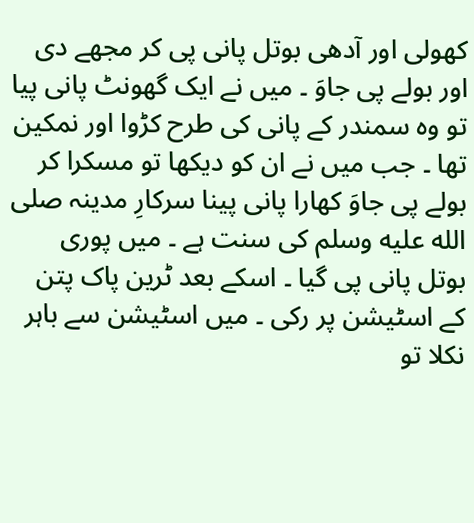کھولی اور آدھی بوتل پانی پی کر مجھے دی اور بولے پی جاوَ ۔ میں نے ایک گھونٹ پانی پیا تو وہ سمندر کے پانی کی طرح کڑوا اور نمکین تھا ۔ جب میں نے ان کو دیکھا تو مسکرا کر بولے پی جاوَ کھارا پانی پینا سرکارِ مدینہ صلى الله عليه وسلم کی سنت ہے ۔ میں پوری بوتل پانی پی گیا ۔ اسکے بعد ٹرین پاک پتن کے اسٹیشن پر رکی ۔ میں اسٹیشن سے باہر نکلا تو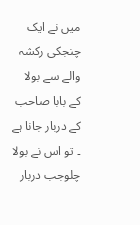میں نے ایک چنجکی رکشہ والے سے بولا کے بابا صاحب کے دربار جانا ہے ۔ تو اس نے بولا چلوجب دربار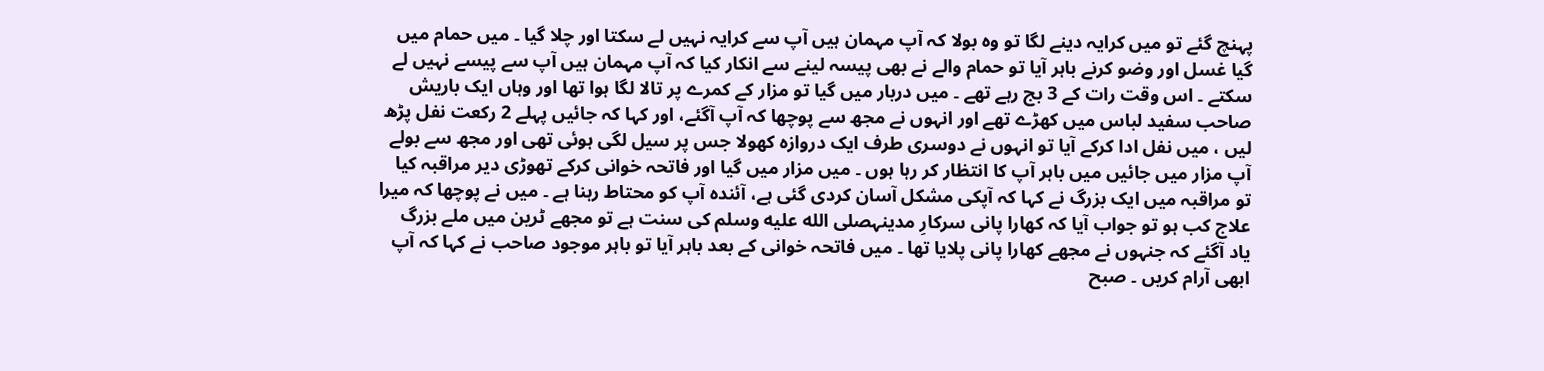پہنچ گئے تو میں کرایہ دینے لگا تو وہ بولا کہ آپ مہمان ہیں آپ سے کرایہ نہیں لے سکتا اور چلا گیا ۔ میں حمام میں گیا غسل اور وضو کرنے باہر آیا تو حمام والے نے بھی پیسہ لینے سے انکار کیا کہ آپ مہمان ہیں آپ سے پیسے نہیں لے سکتے ۔ اس وقت رات کے 3 بج رہے تھے ۔ میں دربار میں گیا تو مزار کے کمرے پر تالا لگا ہوا تھا اور وہاں ایک باریش صاحب سفید لباس میں کھڑے تھے اور انہوں نے مجھ سے پوچھا کہ آپ آگئے، اور کہا کہ جائیں پہلے 2 رکعت نفل پڑھ لیں ، میں نفل ادا کرکے آیا تو انہوں نے دوسری طرف ایک دروازہ کھولا جس پر سیل لگی ہوئی تھی اور مجھ سے بولے آپ مزار میں جائیں میں باہر آپ کا انتظار کر رہا ہوں ۔ میں مزار میں گیا اور فاتحہ خوانی کرکے تھوڑی دیر مراقبہ کیا تو مراقبہ میں ایک بزرگ نے کہا کہ آپکی مشکل آسان کردی گئی ہے، آئندہ آپ کو محتاط رہنا ہے ۔ میں نے پوچھا کہ میرا علاج کب ہو تو جواب آیا کہ کھارا پانی سرکارِ مدینہصلى الله عليه وسلم کی سنت ہے تو مجھے ٹرین میں ملے بزرگ یاد آگئے کہ جنہوں نے مجھے کھارا پانی پلایا تھا ۔ میں فاتحہ خوانی کے بعد باہر آیا تو باہر موجود صاحب نے کہا کہ آپ ابھی آرام کریں ۔ صبح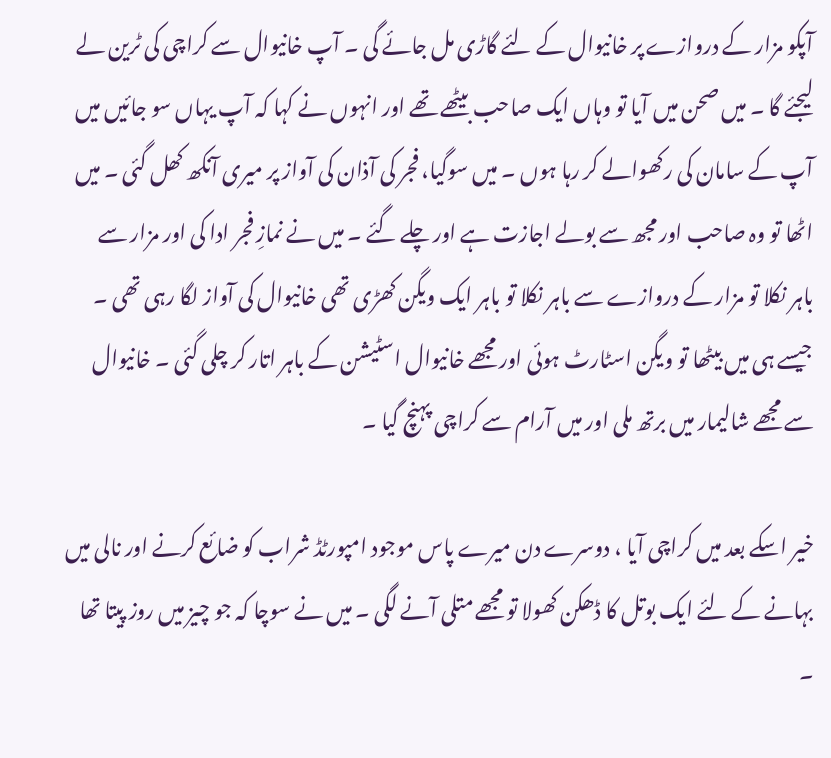آپکو مزار کے دروازے پر خانیوال کے لئے گاڑی مل جائے گی ۔ آپ خانیوال سے کراچی کی ٹرین لے لیجئے گا ۔ میں صحن میں آیا تو وہاں ایک صاحب بیٹھے تھے اور انہوں نے کہا کہ آپ یہاں سو جائیں میں آپ کے سامان کی رکھوالے کر رہا ہوں ۔ میں سوگیا، فجر کی آذان کی آواز پر میری آنکھ کھل گئی ۔ میں اٹھا تو وہ صاحب اور مجھ سے بولے اجازت ہے اور چلے گئے ۔ میں نے نمازِ فجر ادا کی اور مزار سے باہر نکلا تو مزار کے دروازے سے باہر نکلا تو باہر ایک ویگن کھڑی تھی خانیوال کی آواز لگا رہی تھی ۔ جیسے ہی میں بیٹھا تو ویگن اسٹارٹ ہوئی اور مجھے خانیوال اسٹیشن کے باہر اتار کر چلی گئی ۔ خانیوال سے مجھے شالیمار میں برتھ ملی اور میں آرام سے کراچی پہنچ گیا ۔

خیر اسکے بعد میں کراچی آیا ، دوسرے دن میرے پاس موجود امپورٹڈ شراب کو ضائع کرنے اور نالی میں بہانے کے لئے ایک بوتل کا ڈھکن کھولا تو مجھے متلی آنے لگی ۔ میں نے سوچا کہ جو چیز میں روز پیتا تھا ۔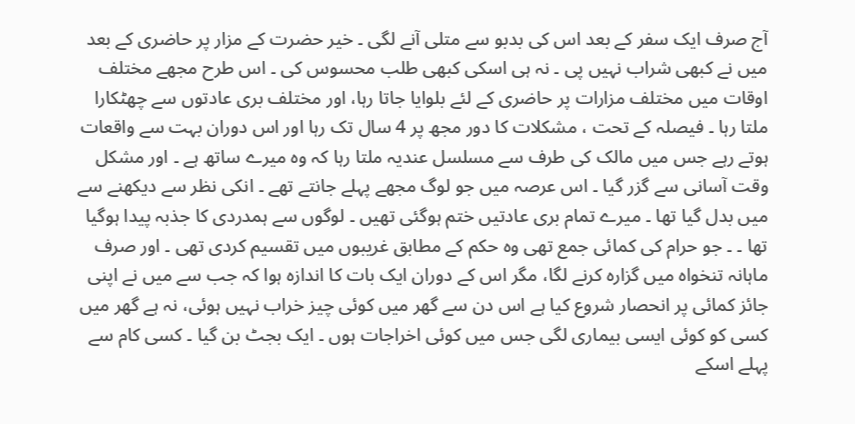آج صرف ایک سفر کے بعد اس کی بدبو سے متلی آنے لگی ۔ خیر حضرت کے مزار پر حاضری کے بعد میں نے کبھی شراب نہیں پی ۔ نہ ہی اسکی کبھی طلب محسوس کی ۔ اس طرح مجھے مختلف اوقات میں مختلف مزارات پر حاضری کے لئے بلوایا جاتا رہا، اور مختلف بری عادتوں سے چھٹکارا ملتا رہا ۔ فیصلہ کے تحت ، مشکلات کا دور مجھ پر 4 سال تک رہا اور اس دوران بہت سے واقعات ہوتے رہے جس میں مالک کی طرف سے مسلسل عندیہ ملتا رہا کہ وہ میرے ساتھ ہے ۔ اور مشکل وقت آسانی سے گزر گیا ۔ اس عرصہ میں جو لوگ مجھے پہلے جانتے تھے ۔ انکی نظر سے دیکھنے سے میں بدل گیا تھا ۔ میرے تمام بری عادتیں ختم ہوگئی تھیں ۔ لوگوں سے ہمدردی کا جذبہ پیدا ہوگیا تھا ۔ ۔ جو حرام کی کمائی جمع تھی وہ حکم کے مطابق غریبوں میں تقسیم کردی تھی ۔ اور صرف ماہانہ تنخواہ میں گزارہ کرنے لگا، مگر اس کے دوران ایک بات کا اندازہ ہوا کہ جب سے میں نے اپنی جائز کمائی پر انحصار شروع کیا ہے اس دن سے گھر میں کوئی چیز خراب نہیں ہوئی، نہ ہے گھر میں کسی کو کوئی ایسی بیماری لگی جس میں کوئی اخراجات ہوں ۔ ایک بجٹ بن گیا ۔ کسی کام سے پہلے اسکے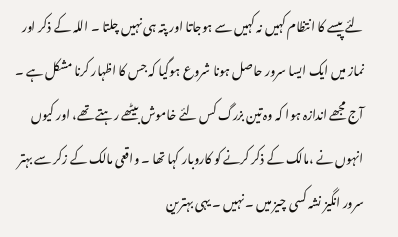لئے پیسے کا انتظام کہیں نہ کہیں سے ہوجاتا اور پتہ ہی نہیں چلتا ۔ اللہ کے ذکر اور نماز میں ایک ایسا سرور حاصل ہونا شروع ہوگیا کہ جس کا اظہار کرنا مشکل ہے ۔ آج مجھے اندازہ ہوا کہ وہ تین بزرگ کس لئے خاموش بیٹھے رہتے تھے، اور کیوں انہوں نے ،مالک کے ذکر کرنے کو کاروبار کہا تھا ۔ واقعی مالک کے زکر سے بہتر سرور انگیز نشہ کسی چیز میں ۔ نہیں ۔ یہی بہترین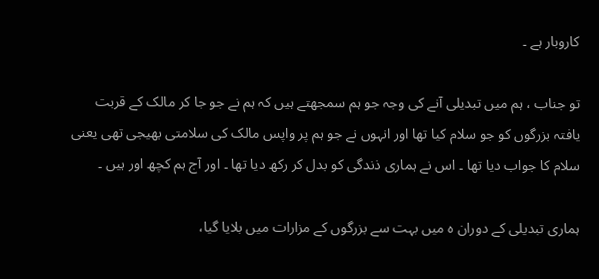کاروبار ہے ۔

تو جناب ، ہم میں تبدیلی آنے کی وجہ جو ہم سمجھتے ہیں کہ ہم نے جو جا کر مالک کے قربت یافتہ بزرگوں کو جو سلام کیا تھا اور انہوں نے جو ہم پر واپس مالک کی سلامتی بھیجی تھی یعنی سلام کا جواب دیا تھا ۔ اس نے ہماری ذندگی کو بدل کر رکھ دیا تھا ۔ اور آج ہم کچھ اور ہیں ۔

ہماری تبدیلی کے دوران ہ میں بہت سے بزرگوں کے مزارات میں بلایا گیا،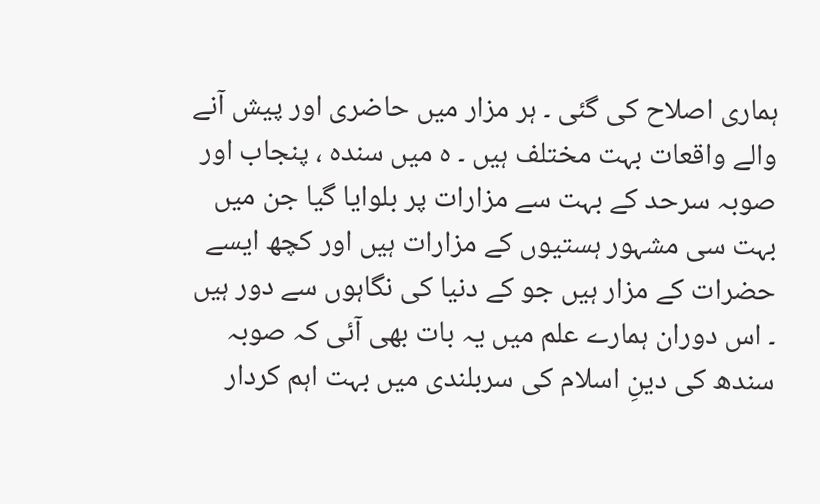ہماری اصلاح کی گئی ۔ ہر مزار میں حاضری اور پیش آنے والے واقعات بہت مختلف ہیں ۔ ہ میں سندہ ، پنجاب اور صوبہ سرحد کے بہت سے مزارات پر بلوایا گیا جن میں بہت سی مشہور ہستیوں کے مزارات ہیں اور کچھ ایسے حضرات کے مزار ہیں جو کے دنیا کی نگاہوں سے دور ہیں ۔ اس دوران ہمارے علم میں یہ بات بھی آئی کہ صوبہ سندھ کی دینِ اسلام کی سربلندی میں بہت اہم کردار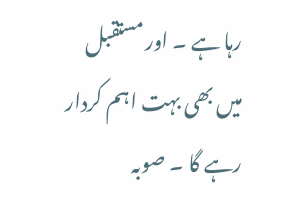رہا ہے ۔ اور مستقبل میں بھی بہت اہم کردار رہے گا ۔ صوبہ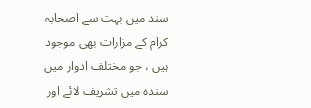سند میں بہت سے اصحابہ کرام کے مزارات بھی موجود ہیں ، جو مختلف ادوار میں سندہ میں تشریف لائے اور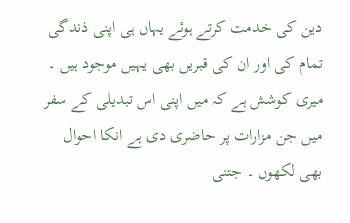دین کی خدمت کرتے ہوئے یہاں ہی اپنی ذندگی تمام کی اور ان کی قبریں بھی یہیں موجود ہیں ۔ میری کوشش ہے کہ میں اپنی اس تبدیلی کے سفر میں جن مزارات پر حاضری دی ہے انکا احوال بھی لکھوں ۔ جتنی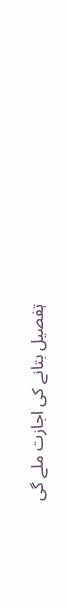تٖفصیل بتانے کی اجازت ملے گی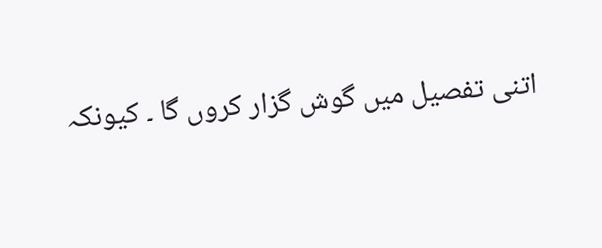اتنی تفصیل میں گوش گزار کروں گا ۔ کیونکہ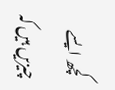کچھ ایسے چیزیں ہیں کہ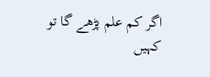اگر کم علم پڑھے گا تو کہیں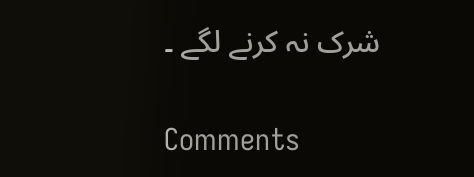شرک نہ کرنے لگے ۔

Comments